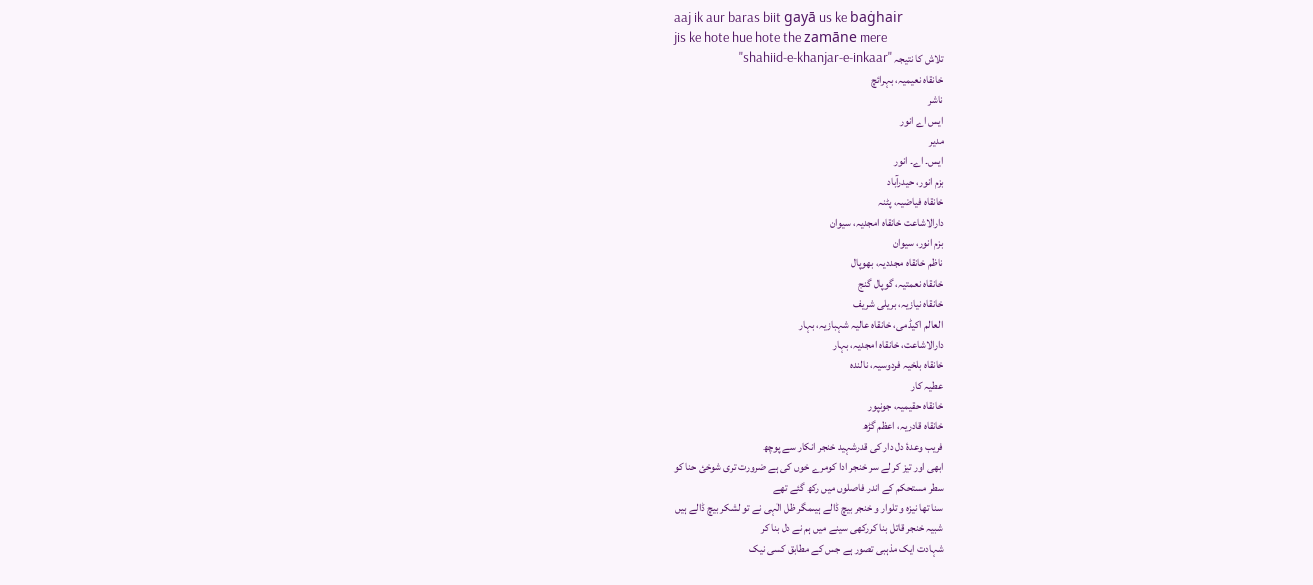aaj ik aur baras biit gayā us ke baġhair
jis ke hote hue hote the zamāne mere
تلاش کا نتیجہ "shahiid-e-khanjar-e-inkaar"
خانقاہ نعیمیہ، بہرائچ
ناشر
ایس اے انور
مدیر
ایس۔ اے۔ انور
بزم انور، حیدرآباد
خانقاہ فیاضیہ، پٹنہ
دارالاشاعت خانقاہ امجدیہ، سیوان
بزم انور، سیوان
ناظم خانقاہ مجددیہ، بھوپال
خانقاہ نعمتیہ، گوپال گنج
خانقاہ نیازیہ، بریلی شریف
العالم اکیڈمی، خانقاہ عالیہ شہبازیہ، بہار
دارالاشاعت، خانقاہ امجدیہ، بہار
خانقاہ بلخیہ فردوسیہ، نالندہ
عطیہ کار
خانقاہ حقیمیہ، جونپور
خانقاہ قادریہ، اعظم گڑھ
فریب وعدۂ دل دار کی قدرشہید خنجر انکار سے پوچھ
ابھی اور تیز کر لے سر خنجر ادا کومرے خوں کی ہے ضرورت تری شوخئ حنا کو
سطر مستحکم کے اندر فاصلوں میں رکھ گئے تھے
سنا تھا نیزہ و تلوار و خنجر بیچ ڈالے ہیںمگر ظل الٰہی نے تو لشکر بیچ ڈالے ہیں
شبیہ خنجر قاتل بنا کررکھی سینے میں ہم نے دل بنا کر
شہادت ایک مذہبی تصور ہے جس کے مطابق کسی نیک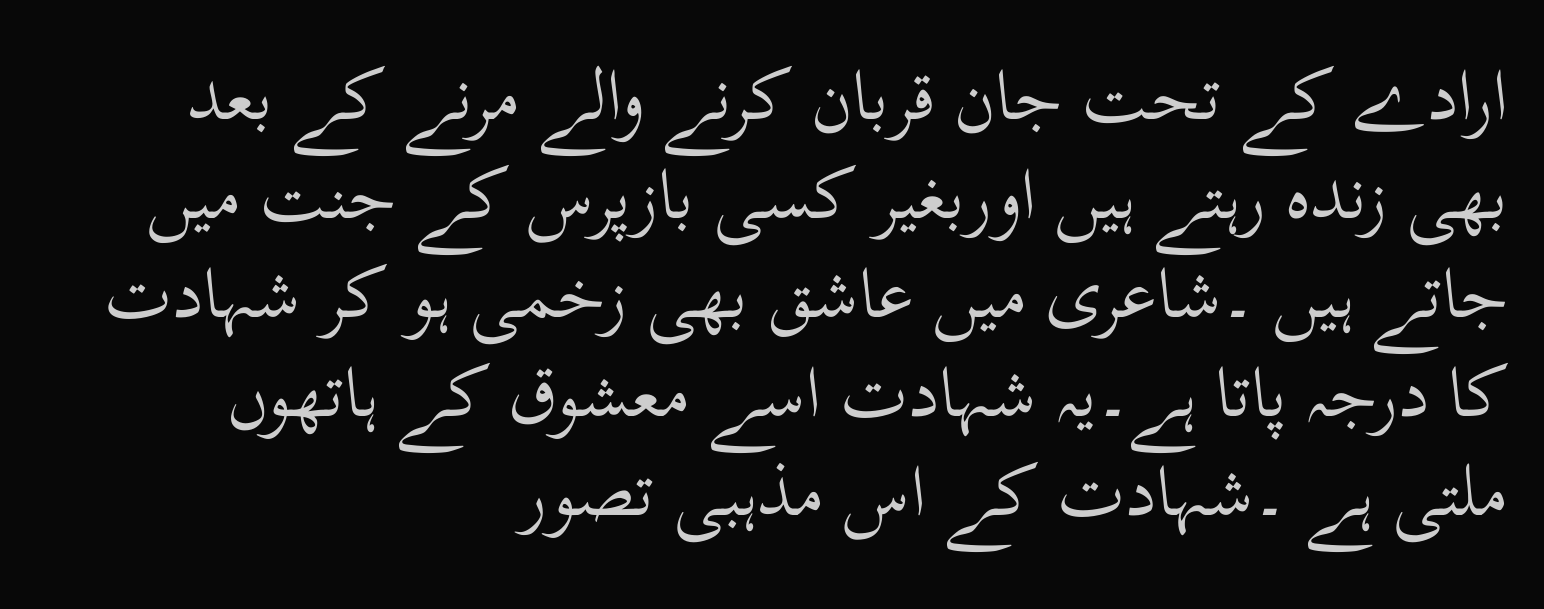ارادے کے تحت جان قربان کرنے والے مرنے کے بعد بھی زندہ رہتے ہیں اوربغیر کسی بازپرس کے جنت میں جاتے ہیں ۔شاعری میں عاشق بھی زخمی ہو کر شہادت کا درجہ پاتا ہے۔یہ شہادت اسے معشوق کے ہاتھوں ملتی ہے ۔شہادت کے اس مذہبی تصور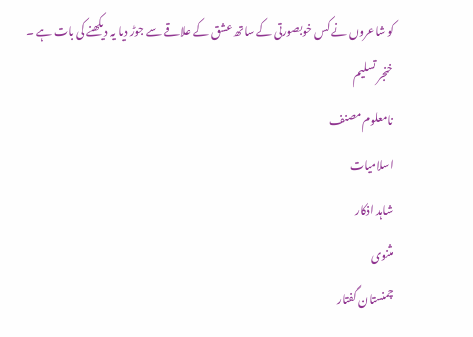کو شاعروں نے کس خوبصورتی کے ساتھ عشق کے علاقے سے جوڑ دیا یہ دیکھنے کی بات ہے ۔
خنجر تسلیم
نامعلوم مصنف
اسلامیات
شاہد اذکار
مثنوی
چمنستان گفتار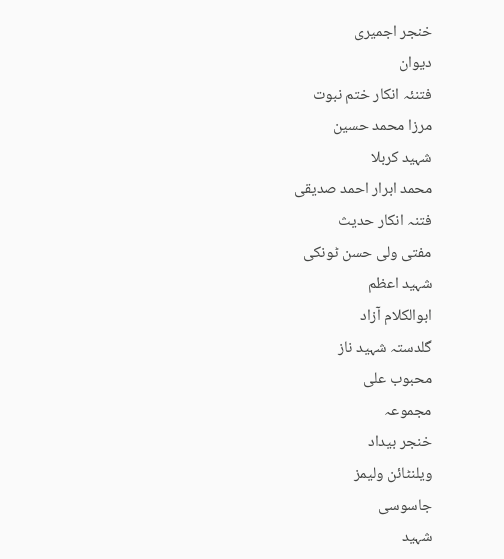خنجر اجمیری
دیوان
فتنئہ انکار ختم نبوت
مرزا محمد حسین
شہید کربلا
محمد ابرار احمد صدیقی
فتنہ انکار حدیث
مفتی ولی حسن ٹونکی
شہید اعظم
ابوالکلام آزاد
گلدستہ شہید ناز
محبوب علی
مجموعہ
خنجر بیداد
ویلنٹائن ولیمز
جاسوسی
شہید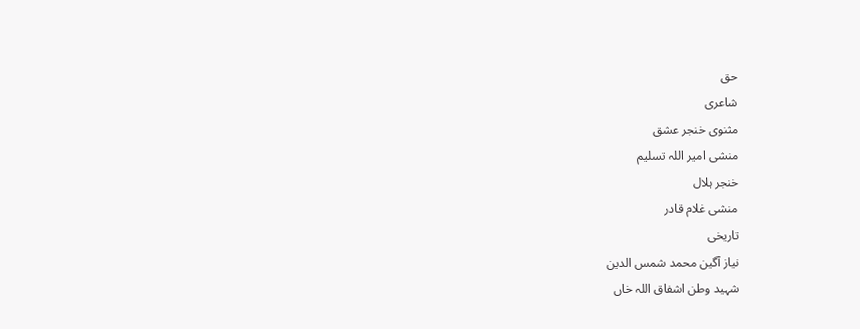حق
شاعری
مثنوی خنجر عشق
منشی امیر اللہ تسلیم
خنجر ہلال
منشی غلام قادر
تاریخی
نیاز آگین محمد شمس الدین
شہید وطن اشفاق اللہ خاں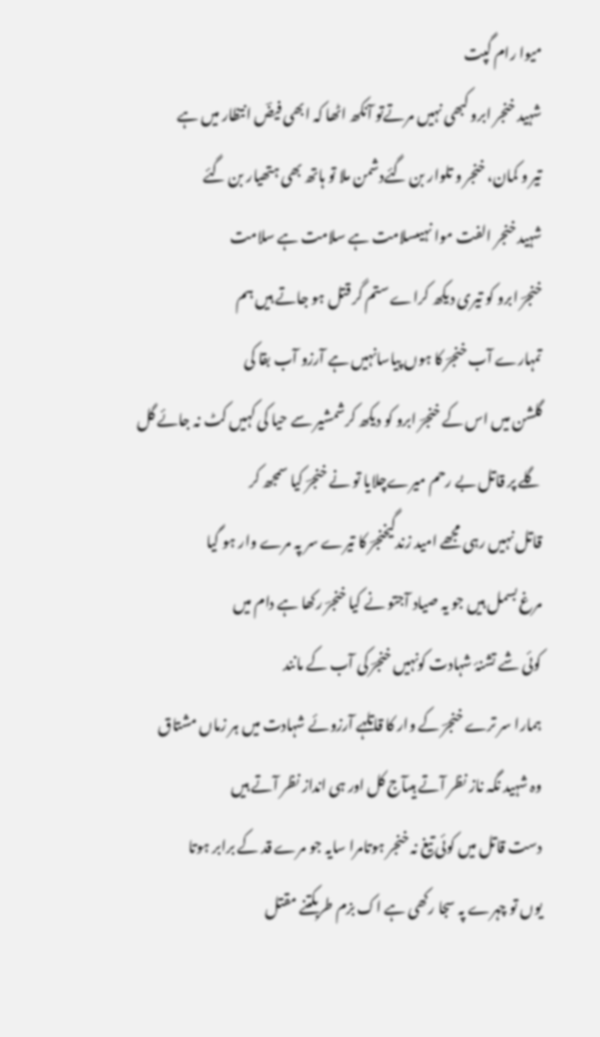میوا رام گپت
شہید خنجر ابرو کبھی نہیں مرتےتو آنکھ اٹھا کہ ابھی فیضؔ انتظار میں ہے
تیر و کمان، خنجر و تلوار بن گئےدشمن ملا تو ہاتھ بھی ہتھیار بن گئے
شہید خنجر الفت موا نہیںسلامت ہے سلامت ہے سلامت
خنجرؔ ابرو کو تیری دیکھ کراے ستم گر قتل ہو جاتے ہیں ہم
تمہارے آب خنجرؔ کا ہوں پیاسانہیں ہے آرزو آب بقا کی
گلشن میں اس کے خنجرؔ ابرو کو دیکھ کرشمشیر سے حیا کی کہیں کٹ نہ جائے گل
گلے پر قاتل بے رحم میرےچلایا تو نے خنجرؔ کیا سمجھ کر
قاتل نہیں رہی مجھے امید زندگیخنجرؔ کا تیرے سر پہ مرے وار ہو گیا
مرغ بسمل ہیں جو یہ صیاد آجتو نے کیا خنجرؔ رکھا ہے دام میں
کوئی شے تشنۂ شہادت کونہیں خنجرؔ کی آب کے مانند
ہمارا سر ترے خنجرؔ کے وار کا قاتلہے آرزوئے شہادت میں ہر زماں مشتاق
وہ شہید نگہ ناز نظر آتے ہیںآج کل اور ہی انداز نظر آتے ہیں
دست قاتل میں کوئی تیغ نہ خنجر ہوتامرا سایہ جو مرے قد کے برابر ہوتا
یوں تو چہرے پہ سجا رکھی ہے اک بزم طربکتنے مقتل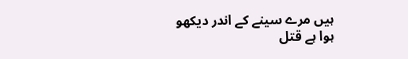ہیں مرے سینے کے اندر دیکھو
ہوا ہے قتل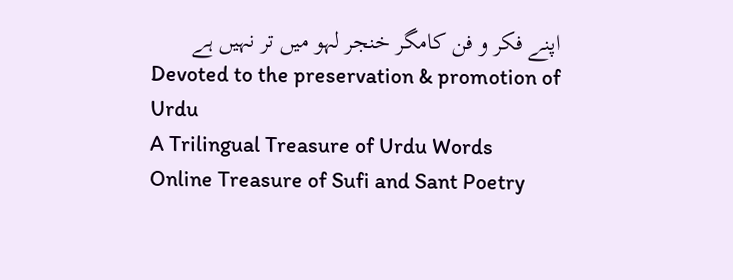اپنے فکر و فن کامگر خنجر لہو میں تر نہیں ہے
Devoted to the preservation & promotion of Urdu
A Trilingual Treasure of Urdu Words
Online Treasure of Sufi and Sant Poetry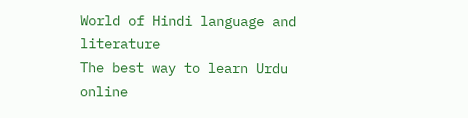World of Hindi language and literature
The best way to learn Urdu online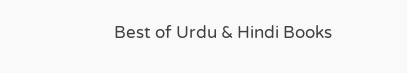Best of Urdu & Hindi Books